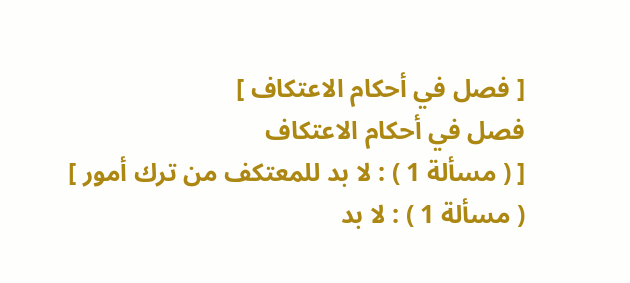[ فصل في أحكام الاعتكاف ]
فصل في أحكام الاعتكاف
[ ( مسألة 1 ) : لا بد للمعتكف من ترك أمور ]
( مسألة 1 ) : لا بد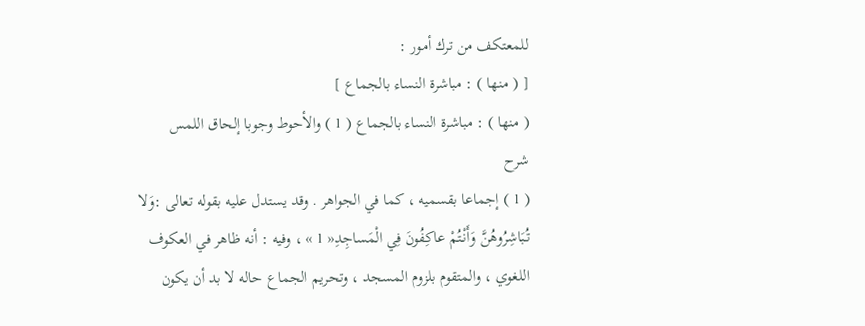للمعتكف من ترك أمور :
[ ( منها ) : مباشرة النساء بالجماع ]
( منها ) : مباشرة النساء بالجماع ( 1 ) والأحوط وجوبا إلحاق اللمس
شرح
( 1 ) إجماعا بقسميه ، كما في الجواهر . وقد يستدل عليه بقوله تعالى :وَلا تُبَاشِرُوهُنَّ وَأَنْتُمْ عاكِفُونَ فِي الْمَساجِدِ« 1 » ، وفيه : أنه ظاهر في العكوف اللغوي ، والمتقوم بلزوم المسجد ، وتحريم الجماع حاله لا بد أن يكون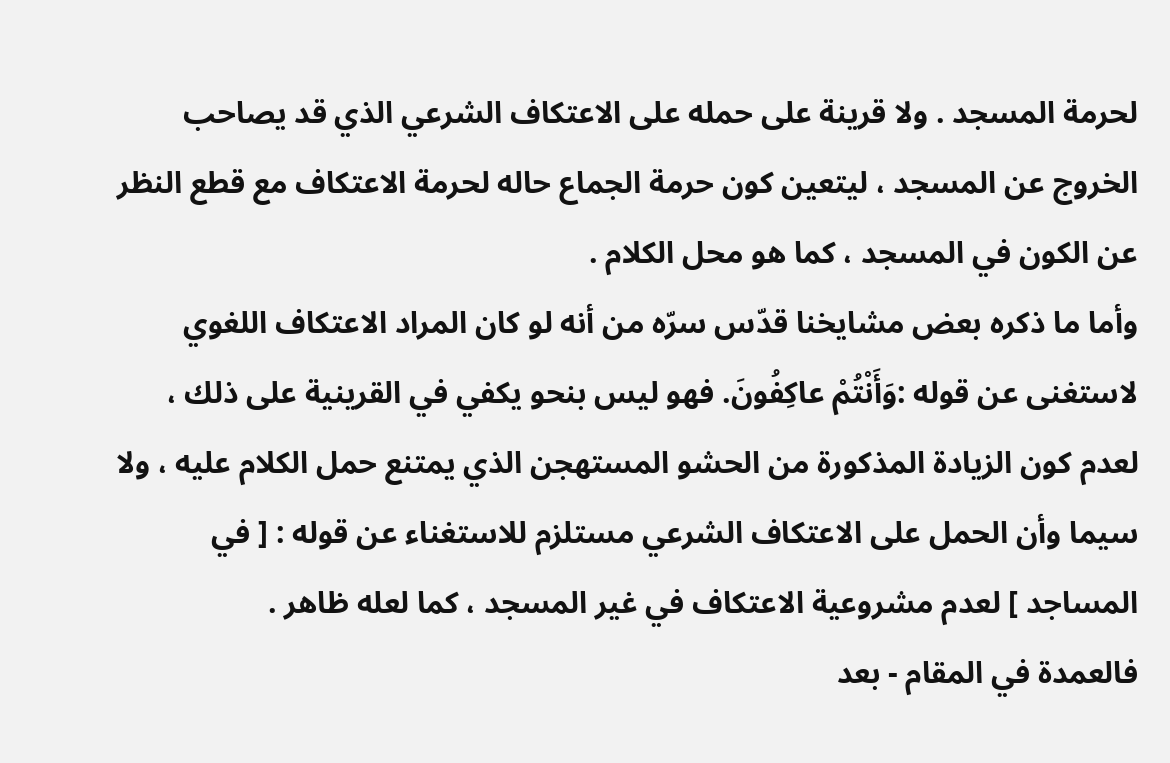لحرمة المسجد . ولا قرينة على حمله على الاعتكاف الشرعي الذي قد يصاحب الخروج عن المسجد ، ليتعين كون حرمة الجماع حاله لحرمة الاعتكاف مع قطع النظر عن الكون في المسجد ، كما هو محل الكلام .
وأما ما ذكره بعض مشايخنا قدّس سرّه من أنه لو كان المراد الاعتكاف اللغوي لاستغنى عن قوله :وَأَنْتُمْ عاكِفُونَ. فهو ليس بنحو يكفي في القرينية على ذلك ، لعدم كون الزيادة المذكورة من الحشو المستهجن الذي يمتنع حمل الكلام عليه ، ولا سيما وأن الحمل على الاعتكاف الشرعي مستلزم للاستغناء عن قوله : [ في المساجد ] لعدم مشروعية الاعتكاف في غير المسجد ، كما لعله ظاهر .
فالعمدة في المقام - بعد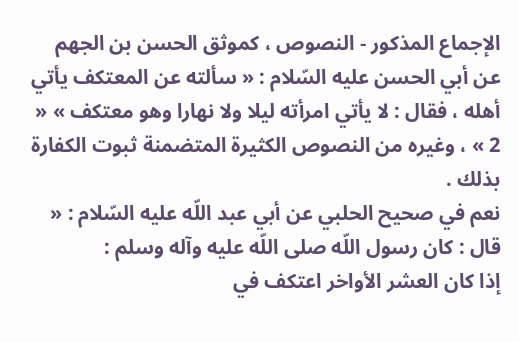الإجماع المذكور - النصوص ، كموثق الحسن بن الجهم عن أبي الحسن عليه السّلام : « سألته عن المعتكف يأتي أهله ، فقال : لا يأتي امرأته ليلا ولا نهارا وهو معتكف » « 2 » ، وغيره من النصوص الكثيرة المتضمنة ثبوت الكفارة بذلك .
نعم في صحيح الحلبي عن أبي عبد اللّه عليه السّلام : « قال : كان رسول اللّه صلى اللّه عليه وآله وسلم :
إذا كان العشر الأواخر اعتكف في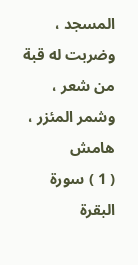المسجد ، وضربت له قبة من شعر ، وشمر المئزر ،
هامش
( 1 ) سورة البقرة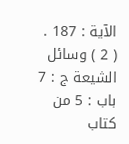الآية : 187 .
( 2 ) وسائل الشيعة ج : 7 باب : 5 من كتاب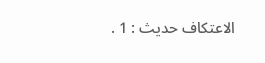الاعتكاف حديث : 1 .